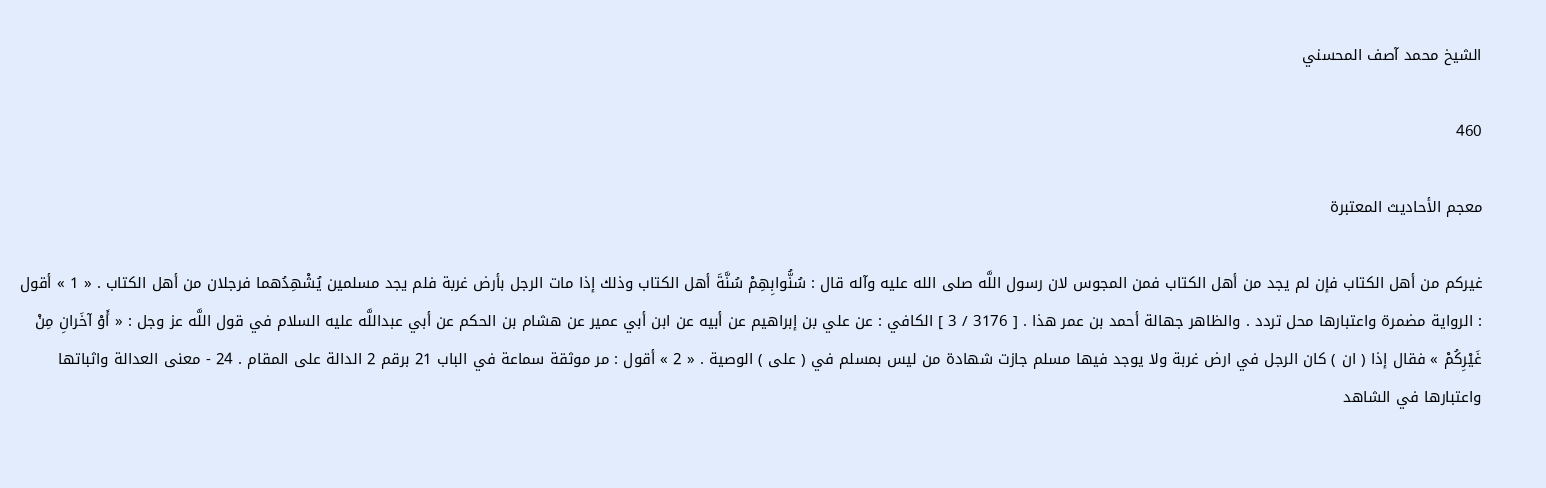الشيخ محمد آصف المحسني

460

معجم الأحاديث المعتبرة

غيركم من أهل الكتاب فإن لم يجد من أهل الكتاب فمن المجوس لان رسول اللَّه صلى الله عليه وآله قال : سُنُّوابِهِمْ سُنَّةَ أهل الكتاب وذلك إذا مات الرجل بأرض غربة فلم يجد مسلمين يُشْهِدُهما فرجلان من أهل الكتاب . « 1 » أقول : الرواية مضمرة واعتبارها محل تردد . والظاهر جهالة أحمد بن عمر هذا . [ 3176 / 3 ] الكافي : عن علي بن إبراهيم عن أبيه عن ابن أبي عمير عن هشام بن الحكم عن أبي عبداللَّه عليه السلام في قول اللَّه عز وجل : « أَوْ آخَرانِ مِنْ غَيْرِكُمْ » فقال إذا ( ان ) كان الرجل في ارض غربة ولا يوجد فيها مسلم جازت شهادة من ليس بمسلم في ( على ) الوصية . « 2 » أقول : مر موثقة سماعة في الباب 21 برقم 2 الدالة على المقام . 24 - معنى العدالة واثباتها واعتبارها في الشاهد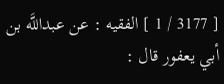[ 3177 / 1 ] الفقيه : عن عبداللَّه بن أبي يعفور قال :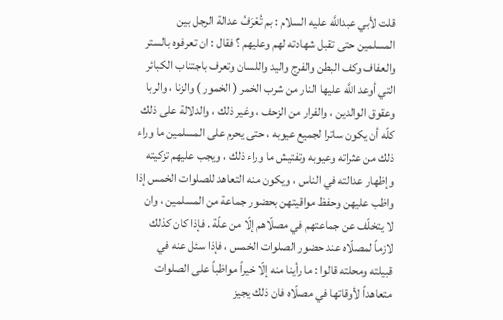قلت لأبي عبداللَّه عليه السلام : بم تُعْرَفُ عدالة الرجل بين المسلمين حتى تقبل شهادته لهم وعليهم ؟ فقال : ان تعرفوه بالستر والعفاف وكف البطن والفرج واليد واللسان وتعرف باجتناب الكبائر التي أوعد اللَّه عليها النار من شرب الخمر ( الخمور ) والزنا ، والربا وعقوق الوالدين ، والفرار من الزحف ، وغير ذلك ، والدلالة على ذلك كلّه أن يكون ساترا لجميع عيوبه ، حتى يحرم على المسلمين ما وراء ذلك من عثراته وعيوبه وتفتيش ما وراء ذلك ، ويجب عليهم تزكيته وإظهار عدالته في الناس ، ويكون منه التعاهد للصلوات الخمس إذا واظب عليهن وحفظ مواقيتهن بحضور جماعة من المسلمين ، وان لا يتخلّف عن جماعتهم في مصلّاهم إلّا من علّة . فإذا كان كذلك لازماً لمصلّاه عند حضور الصلوات الخمس ، فإذا سئل عنه في قبيلته ومحلته قالوا : ما رأينا منه إلّا خيراً مواظباً على الصلوات متعاهداً لأوقاتها في مصلّاه فان ذلك يجيز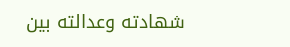شهادته وعدالته بين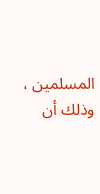المسلمين ، وذلك أن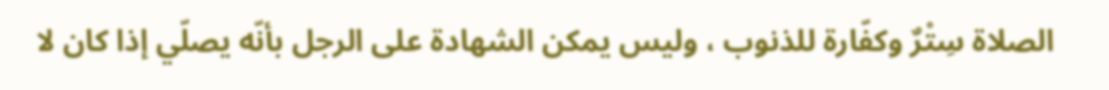الصلاة سِتْرٌ وكفّارة للذنوب ، وليس يمكن الشهادة على الرجل بأنّه يصلّي إذا كان لا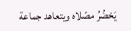يَحْضُرُ مصّلاه ويتعاهد جماعة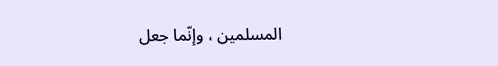المسلمين ، وإنّما جعل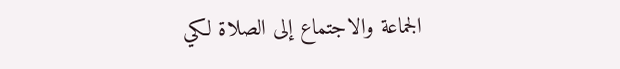الجماعة والاجتماع إلى الصلاة لكي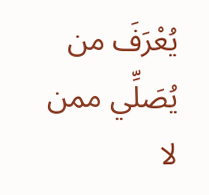يُعْرَفَ من يُصَلِّي ممن لا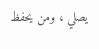يصلي ، ومن يحفظ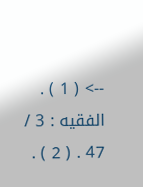--> ( 1 ) . الفقيه : 3 / 47 . ( 2 ) .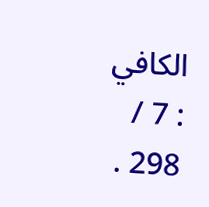الكافي : 7 / 298 .